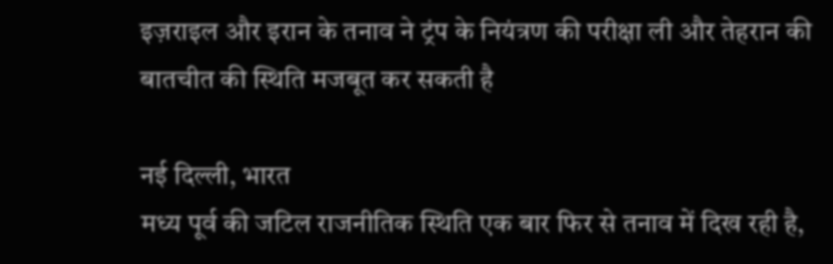इज़राइल और इरान के तनाव ने ट्रंप के नियंत्रण की परीक्षा ली और तेहरान की बातचीत की स्थिति मजबूत कर सकती है

नई दिल्ली, भारत
मध्य पूर्व की जटिल राजनीतिक स्थिति एक बार फिर से तनाव में दिख रही है,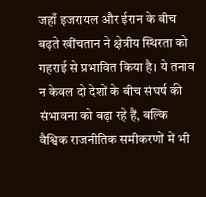जहाँ इजरायल और ईरान के बीच बढ़ते खींचतान ने क्षेत्रीय स्थिरता को गहराई से प्रभावित किया है। ये तनाव न केवल दो देशों के बीच संघर्ष की संभावना को बढ़ा रहे हैं, बल्कि वैश्विक राजनीतिक समीकरणों में भी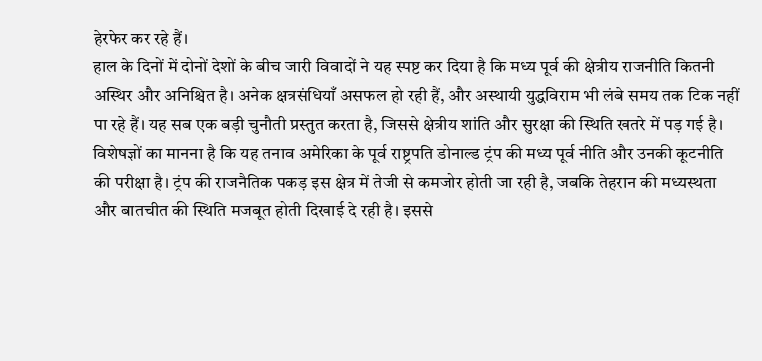हेरफेर कर रहे हैं।
हाल के दिनों में दोनों देशों के बीच जारी विवादों ने यह स्पष्ट कर दिया है कि मध्य पूर्व की क्षेत्रीय राजनीति कितनी अस्थिर और अनिश्चित है। अनेक क्षत्रसंधियाँ असफल हो रही हैं, और अस्थायी युद्धविराम भी लंबे समय तक टिक नहीं पा रहे हैं। यह सब एक बड़ी चुनौती प्रस्तुत करता है, जिससे क्षेत्रीय शांति और सुरक्षा की स्थिति खतरे में पड़ गई है।
विशेषज्ञों का मानना है कि यह तनाव अमेरिका के पूर्व राष्ट्रपति डोनाल्ड ट्रंप की मध्य पूर्व नीति और उनकी कूटनीति की परीक्षा है। ट्रंप की राजनैतिक पकड़ इस क्षेत्र में तेजी से कमजोर होती जा रही है, जबकि तेहरान की मध्यस्थता और बातचीत की स्थिति मजबूत होती दिखाई दे रही है। इससे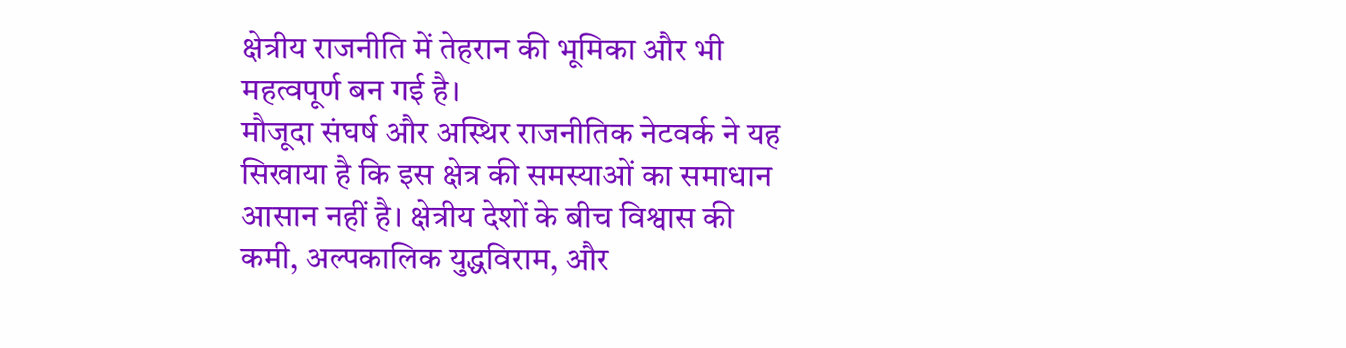क्षेत्रीय राजनीति में तेहरान की भूमिका और भी महत्वपूर्ण बन गई है।
मौजूदा संघर्ष और अस्थिर राजनीतिक नेटवर्क ने यह सिखाया है कि इस क्षेत्र की समस्याओं का समाधान आसान नहीं है। क्षेत्रीय देशों के बीच विश्वास की कमी, अल्पकालिक युद्धविराम, और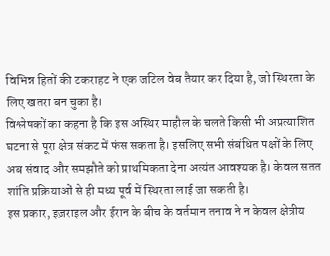विभिन्न हितों की टकराहट ने एक जटिल वेब तैयार कर दिया है, जो स्थिरता के लिए खतरा बन चुका है।
विश्लेषकों का कहना है कि इस अस्थिर माहौल के चलते किसी भी अप्रत्याशित घटना से पूरा क्षेत्र संकट में फंस सकता है। इसलिए सभी संबंधित पक्षों के लिए अब संवाद और समझौते को प्राथमिकता देना अत्यंत आवश्यक है। केवल सतत शांति प्रक्रियाओं से ही मध्य पूर्व में स्थिरता लाई जा सकती है।
इस प्रकार, इज़राइल और ईरान के बीच के वर्तमान तनाव ने न केवल क्षेत्रीय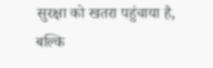सुरक्षा को खतरा पहुंचाया है, बल्कि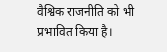वैश्विक राजनीति को भी प्रभावित किया है।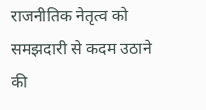राजनीतिक नेतृत्व को समझदारी से कदम उठाने की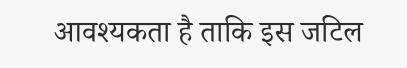आवश्यकता है ताकि इस जटिल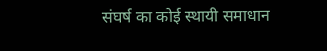संघर्ष का कोई स्थायी समाधान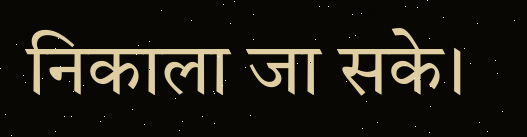निकाला जा सके।